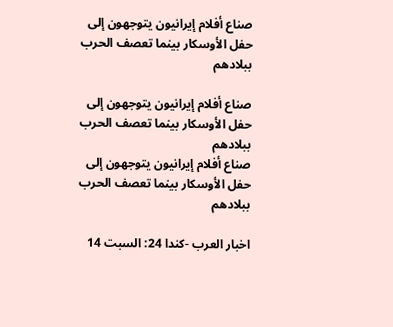صناع أفلام إيرانيون يتوجهون إلى حفل الأوسكار بينما تعصف الحرب ببلادهم

صناع أفلام إيرانيون يتوجهون إلى حفل الأوسكار بينما تعصف الحرب ببلادهم
صناع أفلام إيرانيون يتوجهون إلى حفل الأوسكار بينما تعصف الحرب ببلادهم

اخبار العرب -كندا 24: السبت 14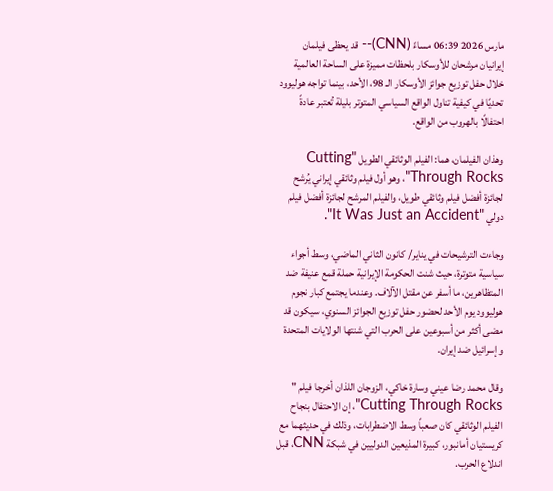مارس 2026 06:39 مساءً (CNN)-- قد يحظى فيلمان إيرانيان مرشحان للأوسكار بلحظات مميزة على الساحة العالمية خلال حفل توزيع جوائز الأوسكار الـ 98، الأحد، بينما تواجه هوليوود تحديًا في كيفية تناول الواقع السياسي المتوتر بليلة تُعتبر عادةً احتفالًا بالهروب من الواقع.

وهذان الفيلمان، هما: الفيلم الوثائقي الطويل "Cutting Through Rocks"، وهو أول فيلم وثائقي إيراني يُرشح لجائزة أفضل فيلم وثائقي طويل، والفيلم المرشح لجائزة أفضل فيلم  دولي "It Was Just an Accident".

وجاءت الترشيحات في يناير/ كانون الثاني الماضي، وسط أجواء سياسية متوترة، حيث شنت الحكومة الإيرانية حملة قمع عنيفة ضد المتظاهرين، ما أسفر عن مقتل الآلاف. وعندما يجتمع كبار نجوم هوليوود يوم الأحد لحضور حفل توزيع الجوائز السنوي، سيكون قد مضى أكثر من أسبوعين على الحرب التي شنتها الولايات المتحدة وإسرائيل ضد إيران.

وقال محمد رضا عيني وسارة خاكي، الزوجان اللذان أخرجا فيلم " Cutting Through Rocks"، إن الاحتفال بنجاح الفيلم الوثائقي كان صعباً وسط الاضطرابات، وذلك في حديثهما مع كريستيان أمانبور، كبيرة المذيعين الدوليين في شبكة CNN، قبل اندلاع الحرب.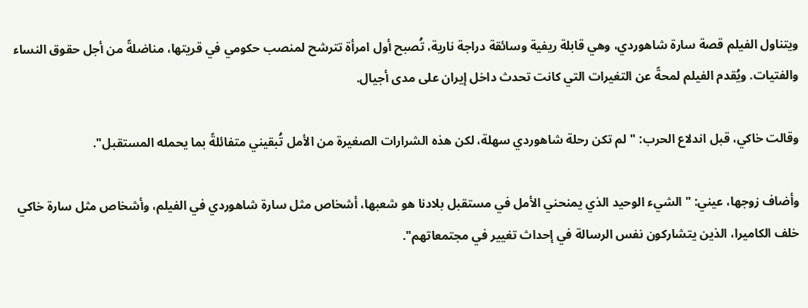ويتناول الفيلم قصة سارة شاهوردي، وهي قابلة ريفية وسائقة دراجة نارية، تُصبح أول امرأة تترشح لمنصب حكومي في قريتها، مناضلةً من أجل حقوق النساء والفتيات. ويُقدم الفيلم لمحةً عن التغيرات التي كانت تحدث داخل إيران على مدى أجيال.

وقالت خاكي، قبل اندلاع الحرب: "لم تكن رحلة شاهوردي سهلة، لكن هذه الشرارات الصغيرة من الأمل تُبقيني متفائلةً بما يحمله المستقبل".

وأضاف زوجها، عيني: "الشيء الوحيد الذي يمنحني الأمل في مستقبل بلادنا هو شعبها، أشخاص مثل سارة شاهوردي في الفيلم، وأشخاص مثل سارة خاكي خلف الكاميرا، الذين يتشاركون نفس الرسالة في إحداث تغيير في مجتمعاتهم".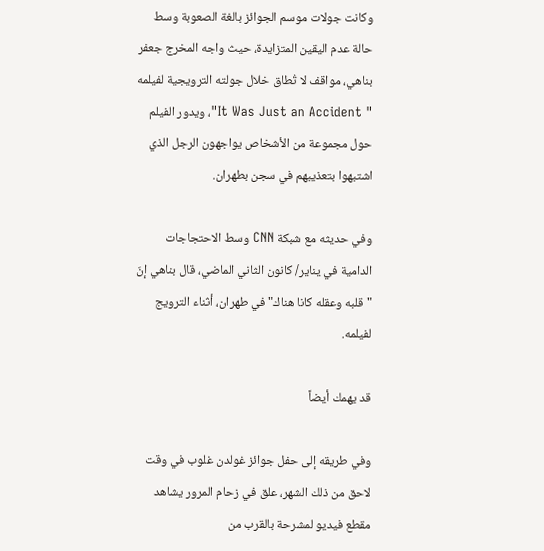وكانت جولات موسم الجوائز بالغة الصعوبة وسط حالة عدم اليقين المتزايدة، حيث واجه المخرج جعفر بناهي، مواقف لا تُطاق خلال جولته الترويجية لفيلمه " It Was Just an Accident"، ويدور الفيلم حول مجموعة من الأشخاص يواجهون الرجل الذي اشتبهوا بتعذيبهم في سجن بطهران.

وفي حديثه مع شبكة CNN وسط الاحتجاجات الدامية في يناير/ كانون الثاني الماضي، قال بناهي إنّ "قلبه وعقله كانا هناك" في طهران، أثناء الترويج لفيلمه.

قد يهمك أيضاً

وفي طريقه إلى حفل جوائز غولدن غلوب في وقت لاحق من ذلك الشهر، علق في زحام المرور يشاهد مقطع فيديو لمشرحة بالقرب من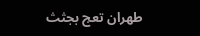طهران تعج بجثث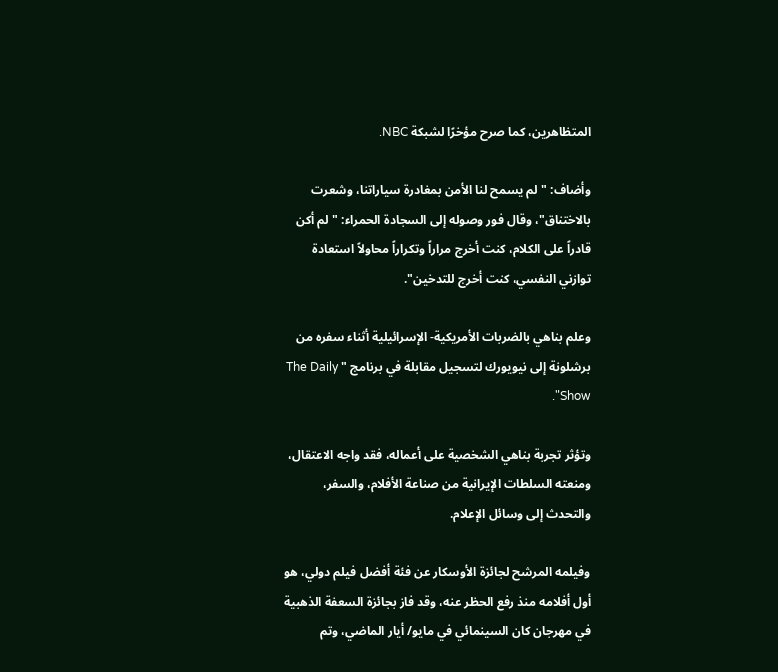المتظاهرين، كما صرح مؤخرًا لشبكة NBC.

وأضاف: "لم يسمح لنا الأمن بمغادرة سياراتنا، وشعرت بالاختناق"، وقال فور وصوله إلى السجادة الحمراء: "لم أكن قادراً على الكلام، كنت أخرج مراراً وتكراراً محاولاً استعادة توازني النفسي، كنت أخرج للتدخين".

وعلم بناهي بالضربات الأمريكية- الإسرائيلية أثناء سفره من برشلونة إلى نيويورك لتسجيل مقابلة في برنامج " The Daily Show".

وتؤثر تجربة بناهي الشخصية على أعماله، فقد واجه الاعتقال، ومنعته السلطات الإيرانية من صناعة الأفلام، والسفر، والتحدث إلى وسائل الإعلام.

وفيلمه المرشح لجائزة الأوسكار عن فئة أفضل فيلم دولي، هو أول أفلامه منذ رفع الحظر عنه، وقد فاز بجائزة السعفة الذهبية في مهرجان كان السينمائي في مايو/ أيار الماضي، وتم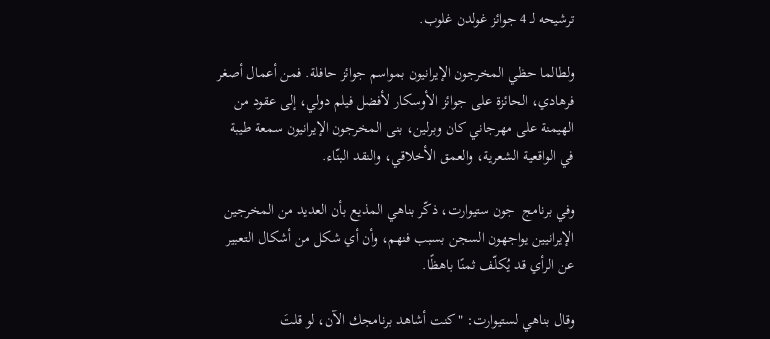ترشيحه لـ 4 جوائز غولدن غلوب.

ولطالما حظي المخرجون الإيرانيون بمواسم جوائز حافلة. فمن أعمال أصغر فرهادي، الحائزة على جوائز الأوسكار لأفضل فيلم دولي، إلى عقود من الهيمنة على مهرجاني كان وبرلين، بنى المخرجون الإيرانيون سمعة طيبة في الواقعية الشعرية، والعمق الأخلاقي، والنقد البنّاء.

وفي برنامج  جون ستيوارت، ذكّر بناهي المذيع بأن العديد من المخرجين الإيرانيين يواجهون السجن بسبب فنهم، وأن أي شكل من أشكال التعبير عن الرأي قد يُكلّف ثمنًا باهظًا.

وقال بناهي لستيوارت: "كنت أشاهد برنامجك الآن، لو قلتَ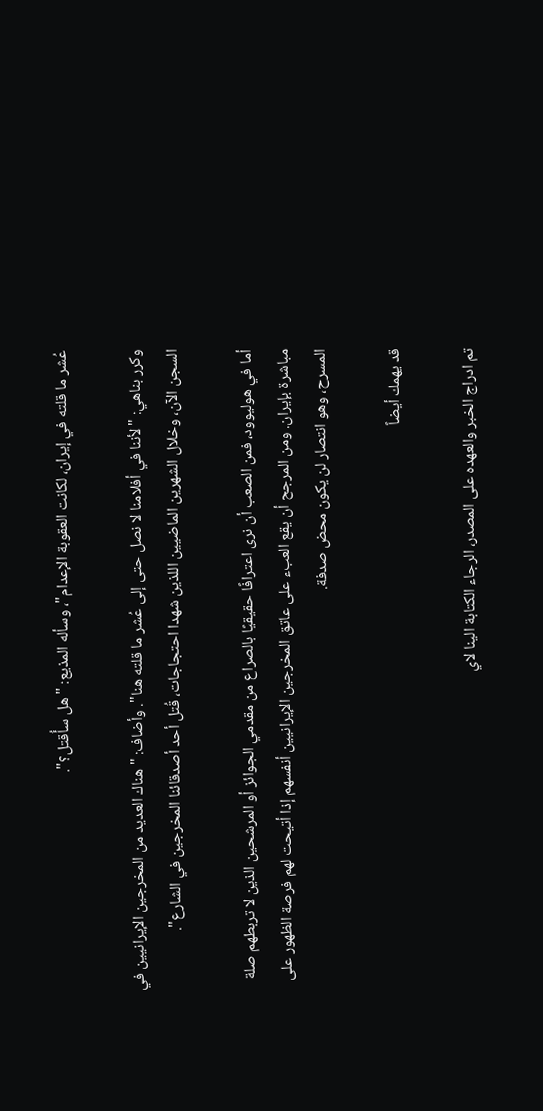عُشر ما قلته في إيران، لكانت العقوبة الإعدام"، وسأله المذيع: "هل سأُقتل؟".

وكرر بناهي: "لأننا في أفلامنا لا نصل حتى إلى عُشر ما قلته هنا". وأضاف: "هناك العديد من المخرجين الإيرانيين في السجن الآن، وخلال الشهرين الماضيين اللذين شهدا احتجاجات، قُتل أحد أصدقائنا المخرجين في الشارع".

أما في هوليوود، فمن الصعب أن نرى اعترافًا حقيقيًا بالصراع من مقدمي الجوائز أو المرشحين الذين لا تربطهم صلة مباشرة بإيران. ومن المرجح أن يقع العبء على عاتق المخرجين الإيرانيين أنفسهم إذا أتيحت لهم فرصة الظهور على المسرح، وهو انتصار لن يكون محض صدفة.

قد يهمك أيضاً

تم ادراج الخبر والعهده على المصدر، الرجاء الكتابة الينا لاي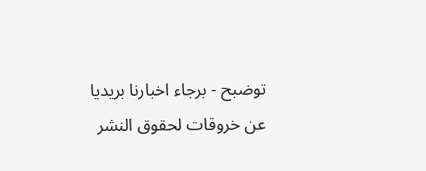توضبح - برجاء اخبارنا بريديا عن خروقات لحقوق النشر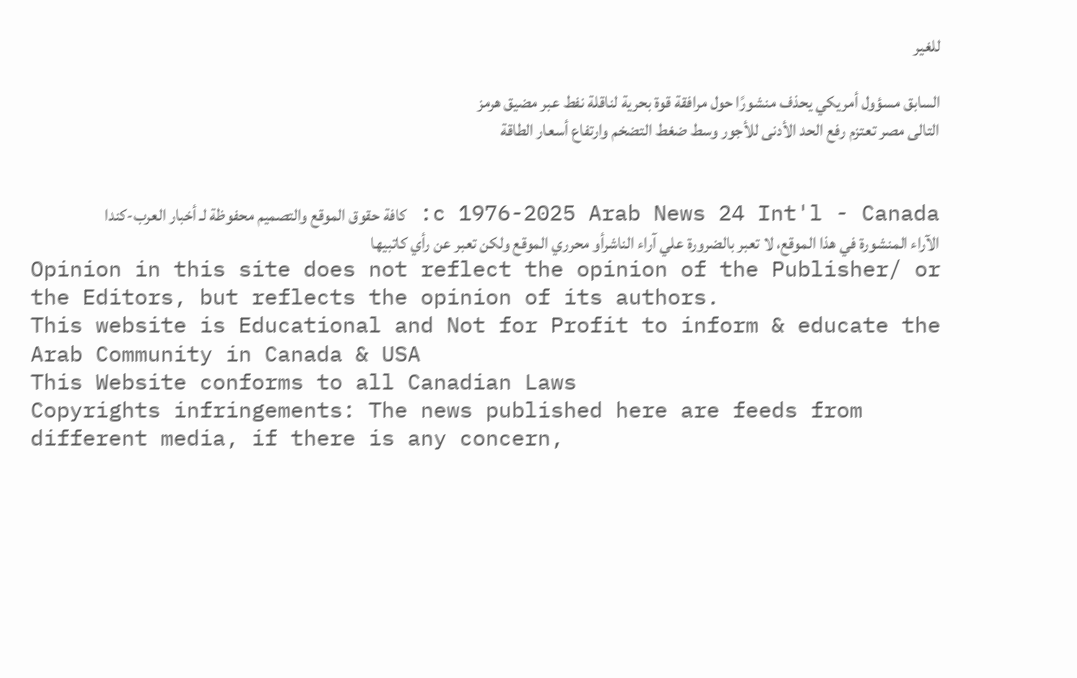للغير

السابق مسؤول أمريكي يحذف منشورًا حول مرافقة قوة بحرية لناقلة نفط عبر مضيق هرمز
التالى مصر تعتزم رفع الحد الأدنى للأجور وسط ضغط التضخم وارتفاع أسعار الطاقة


c 1976-2025 Arab News 24 Int'l - Canada: كافة حقوق الموقع والتصميم محفوظة لـ أخبار العرب-كندا
الآراء المنشورة في هذا الموقع، لا تعبر بالضرورة علي آراء الناشرأو محرري الموقع ولكن تعبر عن رأي كاتبيها
Opinion in this site does not reflect the opinion of the Publisher/ or the Editors, but reflects the opinion of its authors.
This website is Educational and Not for Profit to inform & educate the Arab Community in Canada & USA
This Website conforms to all Canadian Laws
Copyrights infringements: The news published here are feeds from different media, if there is any concern,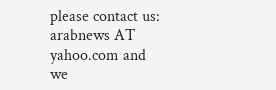please contact us: arabnews AT yahoo.com and we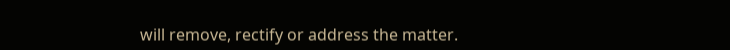will remove, rectify or address the matter.